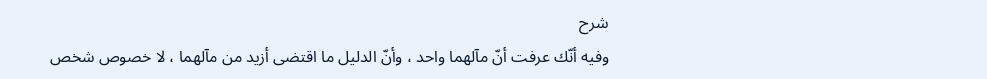شرح
وفيه أنّك عرفت أنّ مآلهما واحد ، وأنّ الدليل ما اقتضى أزيد من مآلهما ، لا خصوص شخص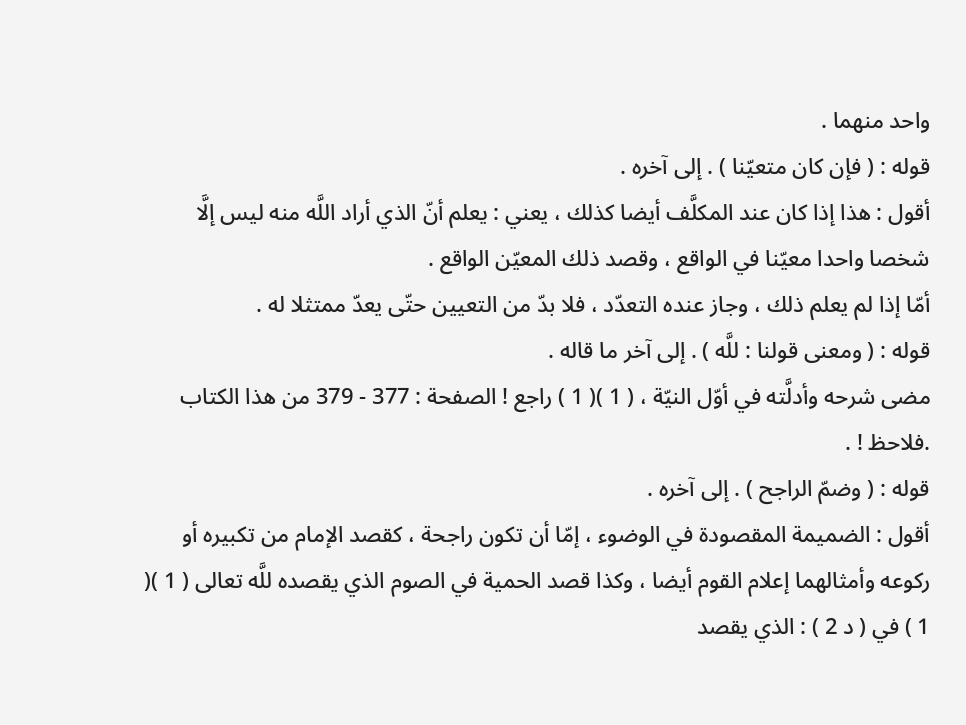واحد منهما .
قوله : ( فإن كان متعيّنا ) . إلى آخره .
أقول : هذا إذا كان عند المكلَّف أيضا كذلك ، يعني : يعلم أنّ الذي أراد اللَّه منه ليس إلَّا شخصا واحدا معيّنا في الواقع ، وقصد ذلك المعيّن الواقع .
أمّا إذا لم يعلم ذلك ، وجاز عنده التعدّد ، فلا بدّ من التعيين حتّى يعدّ ممتثلا له .
قوله : ( ومعنى قولنا : للَّه ) . إلى آخر ما قاله .
مضى شرحه وأدلَّته في أوّل النيّة ، ( 1 )( 1 ) راجع ! الصفحة : 377 - 379 من هذا الكتاب .فلاحظ ! .
قوله : ( وضمّ الراجح ) . إلى آخره .
أقول : الضميمة المقصودة في الوضوء ، إمّا أن تكون راجحة ، كقصد الإمام من تكبيره أو ركوعه وأمثالهما إعلام القوم أيضا ، وكذا قصد الحمية في الصوم الذي يقصده للَّه تعالى ( 1 )( 1 ) في ( د 2 ) : الذي يقصد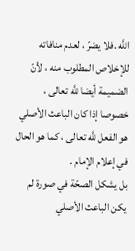اللَّه .فلا يضرّ ، لعدم منافاته للإخلاص المطلوب منه ، لأنّ الضميمة أيضا للَّه تعالى ، خصوصا إذا كان الباعث الأصلي هو الفعل للَّه تعالى ، كما هو الحال في إعلام الإمام .
بل يشكل الصحّة في صورة لم يكن الباعث الأصلي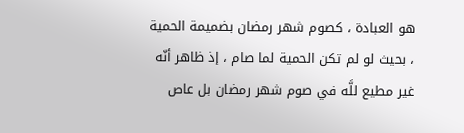هو العبادة ، كصوم شهر رمضان بضميمة الحمية ، بحيث لو لم تكن الحمية لما صام ، إذ ظاهر أنّه غير مطيع للَّه في صوم شهر رمضان بل عاص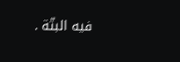فيه البتّة .